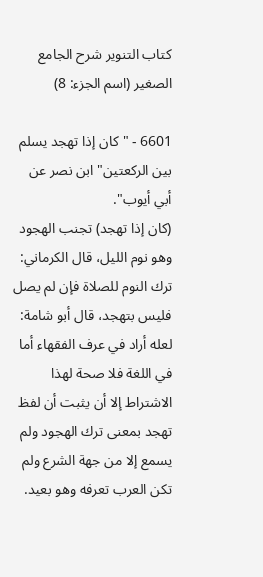كتاب التنوير شرح الجامع الصغير (اسم الجزء: 8)

6601 - "كان إذا تهجد يسلم بين الركعتين" ابن نصر عن أبي أيوب".
(كان إذا تهجد) تجنب الهجود وهو نوم الليل، قال الكرماني: ترك النوم للصلاة فإن لم يصل فليس بتهجد، قال أبو شامة: لعله أراد في عرف الفقهاء أما في اللغة فلا صحة لهذا الاشتراط إلا أن يثبت أن لفظ تهجد بمعنى ترك الهجود ولم يسمع إلا من جهة الشرع ولم تكن العرب تعرفه وهو بعيد.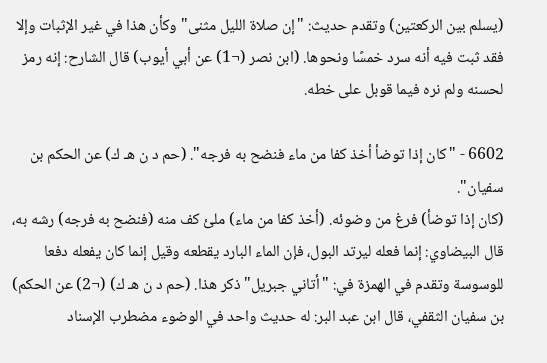(يسلم بين الركعتين) وتقدم حديث: "إن صلاة الليل مثنى" وكأن هذا في غير الإثبات وإلا فقد ثبت فيه أنه سرد خمسًا ونحوها. (ابن نصر (¬1) عن أبي أيوب) قال الشارح: إنه رمز لحسنه ولم نره فيما قوبل على خطه.

6602 - "كان إذا توضأ أخذ كفا من ماء فنضح به فرجه". (حم د ن هـ ك) عن الحكم بن سفيان".
(كان إذا توضأ) فرغ من وضوئه. (أخذ كفا من ماء) ملئ كف منه (فنضح به فرجه) رشه به، قال البيضاوي: إنما فعله ليرتد البول، فإن الماء البارد يقطعه وقيل إنما كان يفعله دفعا للوسوسة وتقدم في الهمزة في: "أتاني جبريل" ذكر هذا. (حم د ن هـ ك) (¬2) عن الحكم) بن سفيان الثقفي، قال ابن عبد البر: له حديث واحد في الوضوء مضطرب الإسناد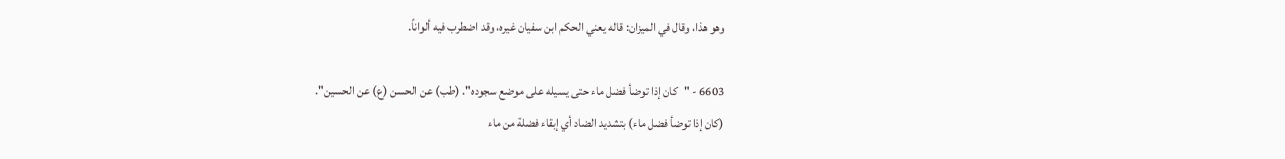وهو هذا، وقال في الميزان: قاله يعني الحكم ابن سفيان غيره، وقد اضطرب فيه ألواناً.

6603 - "كان إذا توضأ فضل ماء حتى يسيله على موضع سجوده". (طب) عن الحسن (ع) عن الحسين".
(كان إذا توضأ فضل ماء) بتشديد الضاد أي إبقاء فضلة من ماء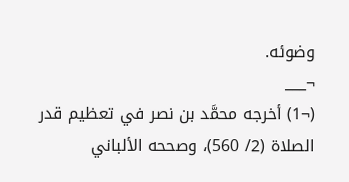وضوئه.
¬___
(¬1) أخرجه محمَّد بن نصر في تعظيم قدر الصلاة (2/ 560)، وصححه الألباني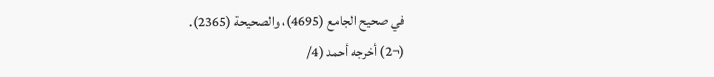في صحيح الجامع (4695)، والصحيحة (2365).
(¬2) أخرجه أحمد (4/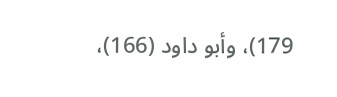179)، وأبو داود (166)،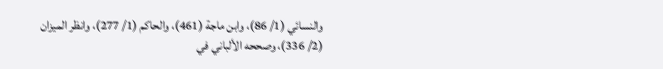والنسائي (1/ 86)، وابن ماجة (461)، والحاكم (1/ 277)، وانظر الميزان (2/ 336)، وصححه الألباني في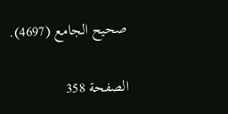صحيح الجامع (4697).

الصفحة 358